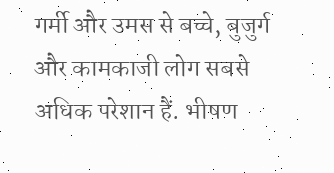गर्मी और उमस से बच्चे, बुजुर्ग और कामकाजी लोग सबसे अधिक परेशान हैं. भीषण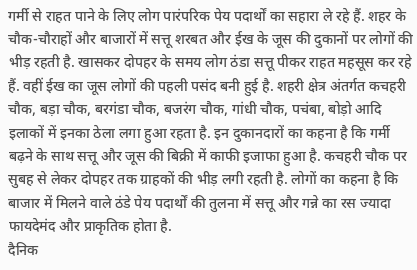गर्मी से राहत पाने के लिए लोग पारंपरिक पेय पदार्थों का सहारा ले रहे हैं. शहर के चौक-चौराहों और बाजारों में सत्तू शरबत और ईख के जूस की दुकानों पर लोगों की भीड़ रहती है. खासकर दोपहर के समय लोग ठंडा सत्तू पीकर राहत महसूस कर रहे हैं. वहीं ईख का जूस लोगों की पहली पसंद बनी हुई है. शहरी क्षेत्र अंतर्गत कचहरी चौक, बड़ा चौक, बरगंडा चौक, बजरंग चौक, गांधी चौक, पचंबा, बोड़ो आदि इलाकों में इनका ठेला लगा हुआ रहता है. इन दुकानदारों का कहना है कि गर्मी बढ़ने के साथ सत्तू और जूस की बिक्री में काफी इजाफा हुआ है. कचहरी चौक पर सुबह से लेकर दोपहर तक ग्राहकों की भीड़ लगी रहती है. लोगों का कहना है कि बाजार में मिलने वाले ठंडे पेय पदार्थों की तुलना में सत्तू और गन्ने का रस ज्यादा फायदेमंद और प्राकृतिक होता है.
दैनिक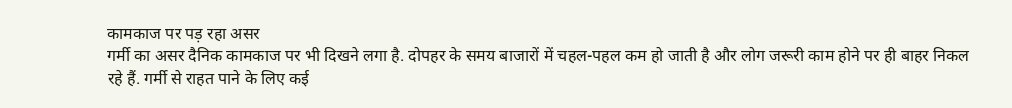कामकाज पर पड़ रहा असर
गर्मी का असर दैनिक कामकाज पर भी दिखने लगा है. दोपहर के समय बाजारों में चहल-पहल कम हो जाती है और लोग जरूरी काम होने पर ही बाहर निकल रहे हैं. गर्मी से राहत पाने के लिए कई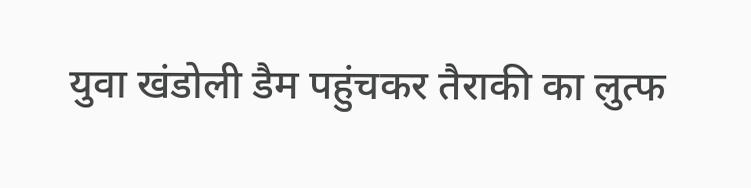युवा खंडोली डैम पहुंचकर तैराकी का लुत्फ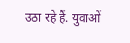उठा रहे हैं. युवाओं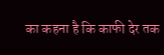का कहना है कि काफी देर तक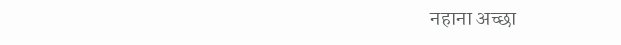नहाना अच्छा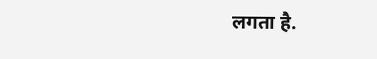लगता है.